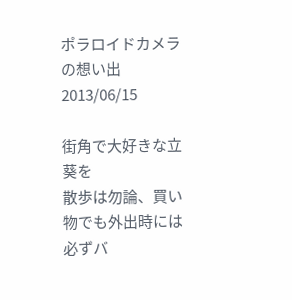ポラロイドカメラの想い出2013/06/15

街角で大好きな立葵を
散歩は勿論、買い物でも外出時には必ずバ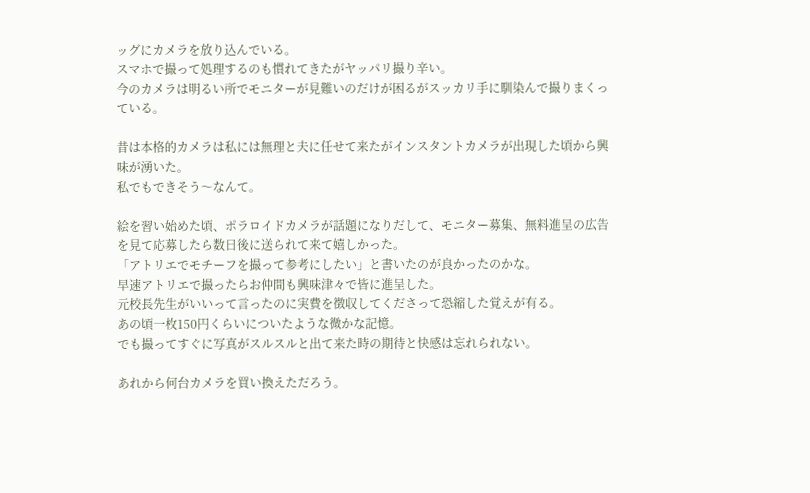ッグにカメラを放り込んでいる。
スマホで撮って処理するのも慣れてきたがヤッパリ撮り辛い。
今のカメラは明るい所でモニターが見難いのだけが困るがスッカリ手に馴染んで撮りまくっている。

昔は本格的カメラは私には無理と夫に任せて来たがインスタントカメラが出現した頃から興味が湧いた。
私でもできそう〜なんて。

絵を習い始めた頃、ポラロイドカメラが話題になりだして、モニター募集、無料進呈の広告を見て応募したら数日後に送られて来て嬉しかった。
「アトリエでモチーフを撮って参考にしたい」と書いたのが良かったのかな。
早速アトリエで撮ったらお仲間も興味津々で皆に進呈した。
元校長先生がいいって言ったのに実費を徴収してくださって恐縮した覚えが有る。
あの頃一枚150円くらいについたような微かな記憶。
でも撮ってすぐに写真がスルスルと出て来た時の期待と快感は忘れられない。

あれから何台カメラを買い換えただろう。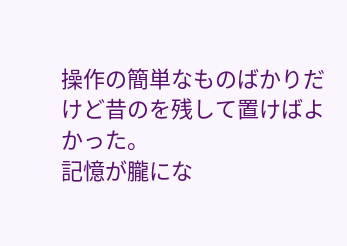操作の簡単なものばかりだけど昔のを残して置けばよかった。
記憶が朧にな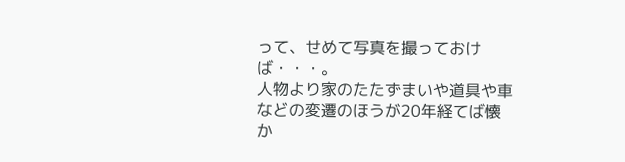って、せめて写真を撮っておけば・・・。
人物より家のたたずまいや道具や車などの変遷のほうが20年経てば懐か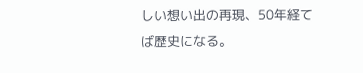しい想い出の再現、50年経てば歴史になる。